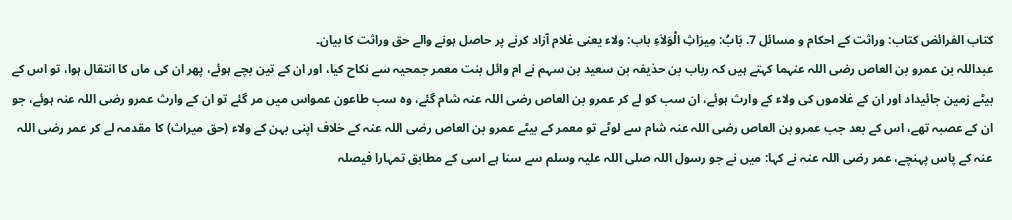كتاب الفرائض کتاب: وراثت کے احکام و مسائل 7. بَابُ: مِيرَاثِ الْوَلاَءِ باب: ولاء یعنی غلام آزاد کرنے پر حاصل ہونے والے حق وراثت کا بیان۔
عبداللہ بن عمرو بن العاص رضی اللہ عنہما کہتے ہیں کہ رباب بن حذیفہ بن سعید بن سہم نے ام وائل بنت معمر جمحیہ سے نکاح کیا، اور ان کے تین بچے ہوئے، پھر ان کی ماں کا انتقال ہوا، تو اس کے بیٹے زمین جائیداد اور ان کے غلاموں کی ولاء کے وارث ہوئے، ان سب کو لے کر عمرو بن العاص رضی اللہ عنہ شام گئے، وہ سب طاعون عمواس میں مر گئے تو ان کے وارث عمرو رضی اللہ عنہ ہوئے، جو ان کے عصبہ تھے، اس کے بعد جب عمرو بن العاص رضی اللہ عنہ شام سے لوٹے تو معمر کے بیٹے عمرو بن العاص رضی اللہ عنہ کے خلاف اپنی بہن کے ولاء (حق میراث) کا مقدمہ لے کر عمر رضی اللہ عنہ کے پاس پہنچے، عمر رضی اللہ عنہ نے کہا: میں نے جو رسول اللہ صلی اللہ علیہ وسلم سے سنا ہے اسی کے مطابق تمہارا فیصلہ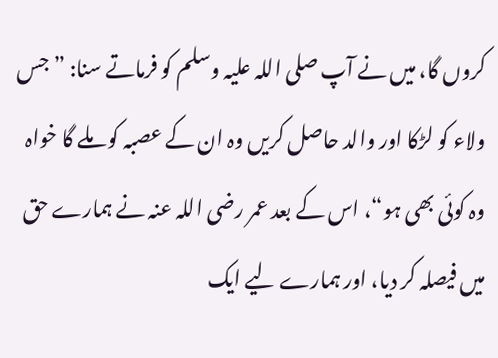کروں گا، میں نے آپ صلی اللہ علیہ وسلم کو فرماتے سنا: ”جس ولاء کو لڑکا اور والد حاصل کریں وہ ان کے عصبہ کو ملے گا خواہ وہ کوئی بھی ہو“، اس کے بعد عمر رضی اللہ عنہ نے ہمارے حق میں فیصلہ کر دیا، اور ہمارے لیے ایک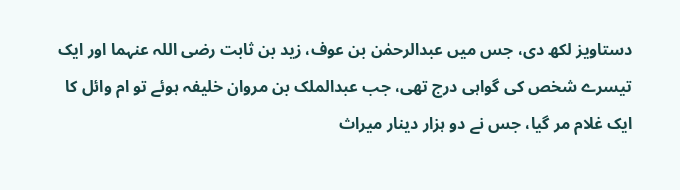دستاویز لکھ دی، جس میں عبدالرحمٰن بن عوف، زید بن ثابت رضی اللہ عنہما اور ایک تیسرے شخص کی گواہی درج تھی، جب عبدالملک بن مروان خلیفہ ہوئے تو ام وائل کا ایک غلام مر گیا، جس نے دو ہزار دینار میراث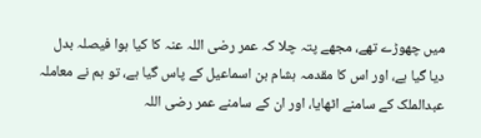میں چھوڑے تھے، مجھے پتہ چلا کہ عمر رضی اللہ عنہ کا کیا ہوا فیصلہ بدل دیا گیا ہے، اور اس کا مقدمہ ہشام بن اسماعیل کے پاس گیا ہے، تو ہم نے معاملہ عبدالملک کے سامنے اٹھایا، اور ان کے سامنے عمر رضی اللہ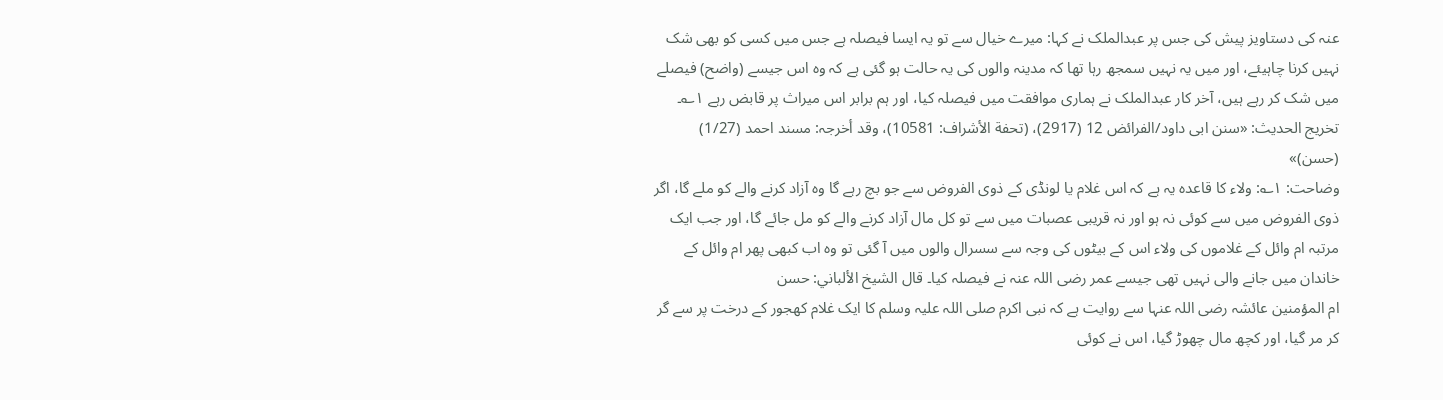عنہ کی دستاویز پیش کی جس پر عبدالملک نے کہا: میرے خیال سے تو یہ ایسا فیصلہ ہے جس میں کسی کو بھی شک نہیں کرنا چاہیئے، اور میں یہ نہیں سمجھ رہا تھا کہ مدینہ والوں کی یہ حالت ہو گئی ہے کہ وہ اس جیسے (واضح) فیصلے میں شک کر رہے ہیں، آخر کار عبدالملک نے ہماری موافقت میں فیصلہ کیا، اور ہم برابر اس میراث پر قابض رہے ۱؎۔
تخریج الحدیث: «سنن ابی داود/الفرائض 12 (2917)، (تحفة الأشراف: 10581)، وقد أخرجہ: مسند احمد (1/27) (حسن)»
وضاحت: ۱؎: ولاء کا قاعدہ یہ ہے کہ اس غلام یا لونڈی کے ذوی الفروض سے جو بچ رہے گا وہ آزاد کرنے والے کو ملے گا، اگر ذوی الفروض میں سے کوئی نہ ہو اور نہ قریبی عصبات میں سے تو کل مال آزاد کرنے والے کو مل جائے گا، اور جب ایک مرتبہ ام وائل کے غلاموں کی ولاء اس کے بیٹوں کی وجہ سے سسرال والوں میں آ گئی تو وہ اب کبھی پھر ام وائل کے خاندان میں جانے والی نہیں تھی جیسے عمر رضی اللہ عنہ نے فیصلہ کیا۔ قال الشيخ الألباني: حسن
ام المؤمنین عائشہ رضی اللہ عنہا سے روایت ہے کہ نبی اکرم صلی اللہ علیہ وسلم کا ایک غلام کھجور کے درخت پر سے گر کر مر گیا، اور کچھ مال چھوڑ گیا، اس نے کوئی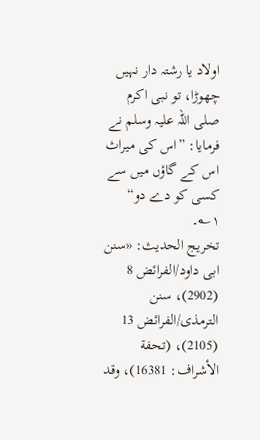اولاد یا رشتہ دار نہیں چھوڑا، تو نبی اکرم صلی اللہ علیہ وسلم نے فرمایا: ”اس کی میراث اس کے گاؤں میں سے کسی کو دے دو“ ۱؎۔
تخریج الحدیث: «سنن ابی داود/الفرائض 8 (2902)، سنن الترمذی/الفرائض 13 (2105)، (تحفة الأشراف: 16381)، وقد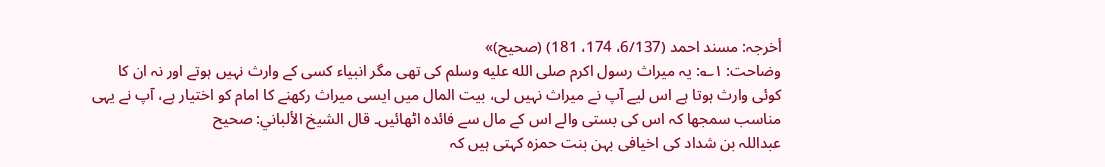أخرجہ: مسند احمد (6/137، 174، 181) (صحیح)»
وضاحت: ۱؎: یہ میراث رسول اکرم صلى الله عليه وسلم کی تھی مگر انبیاء کسی کے وارث نہیں ہوتے اور نہ ان کا کوئی وارث ہوتا ہے اس لیے آپ نے میراث نہیں لی، بیت المال میں ایسی میراث رکھنے کا امام کو اختیار ہے، آپ نے یہی مناسب سمجھا کہ اس کی بستی والے اس کے مال سے فائدہ اٹھائیں۔ قال الشيخ الألباني: صحيح
عبداللہ بن شداد کی اخیافی بہن بنت حمزہ کہتی ہیں کہ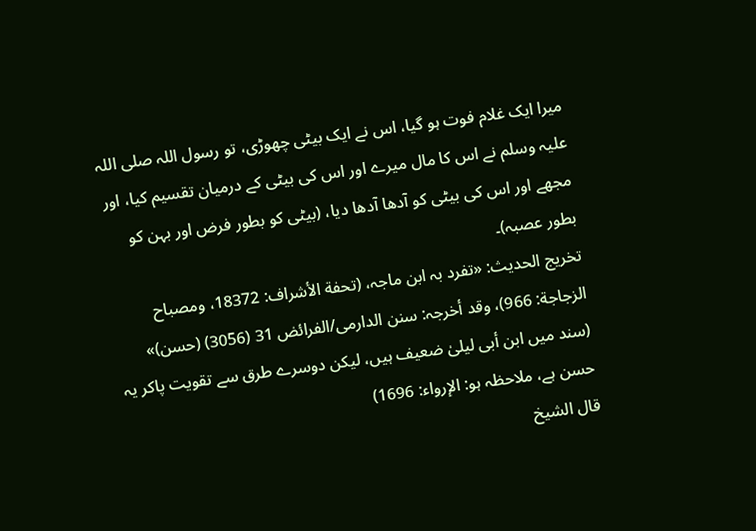میرا ایک غلام فوت ہو گیا، اس نے ایک بیٹی چھوڑی، تو رسول اللہ صلی اللہ علیہ وسلم نے اس کا مال میرے اور اس کی بیٹی کے درمیان تقسیم کیا، اور مجھے اور اس کی بیٹی کو آدھا آدھا دیا، (بیٹی کو بطور فرض اور بہن کو بطور عصبہ)۔
تخریج الحدیث: «تفرد بہ ابن ماجہ، (تحفة الأشراف: 18372، ومصباح الزجاجة: 966)، وقد أخرجہ: سنن الدارمی/الفرائض 31 (3056) (حسن)» (سند میں ابن أبی لیلیٰ ضعیف ہیں، لیکن دوسرے طرق سے تقویت پاکر یہ حسن ہے، ملاحظہ ہو: الإرواء: 1696)
قال الشيخ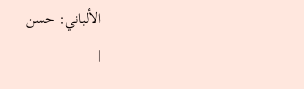الألباني: حسن
|